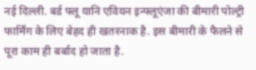नई दिल्ली. बर्ड फ्लू यानि एवियन इन्फ्लूएंजा की बीमारी पोल्ट्री फार्मिंग के लिए बेहद ही खतरनाक है. इस बीमारी के फैलने से पूरा काम ही बर्बाद हो जाता है.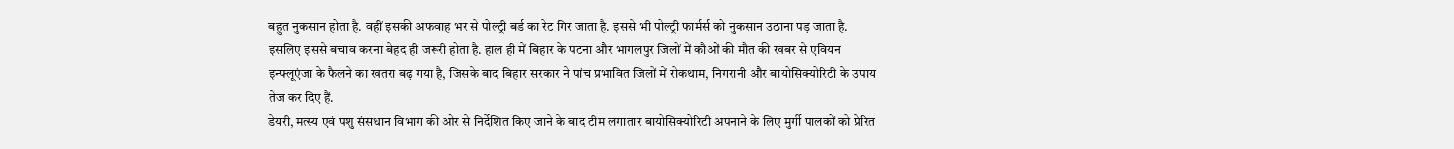बहुत नुकसान होता है. वहीं इसकी अफवाह भर से पोल्ट्री बर्ड का रेट गिर जाता है. इससे भी पोल्ट्री फार्मर्स को नुकसान उठाना पड़ जाता है. इसलिए इससे बचाव करना बेहद ही जरूरी होता है. हाल ही में बिहार के पटना और भागलपुर जिलों में कौओं की मौत की खबर से एवियन इन्फ्लूएंजा के फैलने का खतरा बढ़ गया है, जिसके बाद बिहार सरकार ने पांच प्रभावित जिलों में रोकथाम, निगरानी और बायोसिक्योरिटी के उपाय तेज कर दिए हैं.
डेयरी, मत्स्य एवं पशु संसधान विभाग की ओर से निर्देशित किए जाने के बाद टीम लगातार बायोसिक्योरिटी अपनाने के लिए मुर्गी पालकों को प्रेरित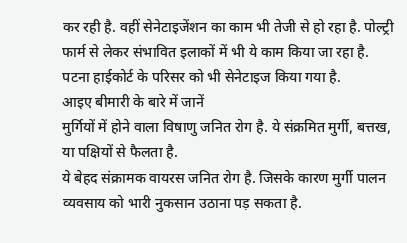कर रही है. वहीं सेनेटाइजेंशन का काम भी तेजी से हो रहा है. पोल्ट्री फार्म से लेकर संभावित इलाकों में भी ये काम किया जा रहा है. पटना हाईकोर्ट के परिसर को भी सेनेटाइज किया गया है.
आइए बीमारी के बारे में जानें
मुर्गियों में होने वाला विषाणु जनित रोग है. ये संक्रमित मुर्गी, बत्तख, या पक्षियों से फैलता है.
ये बेहद संक्रामक वायरस जनित रोग है. जिसके कारण मुर्गी पालन व्यवसाय को भारी नुकसान उठाना पड़ सकता है.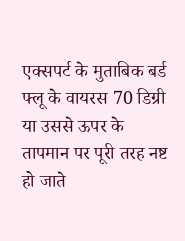एक्सपर्ट के मुताबिक बर्ड फ्लू के वायरस 70 डिग्री या उससे ऊपर के तापमान पर पूरी तरह नष्ट हो जाते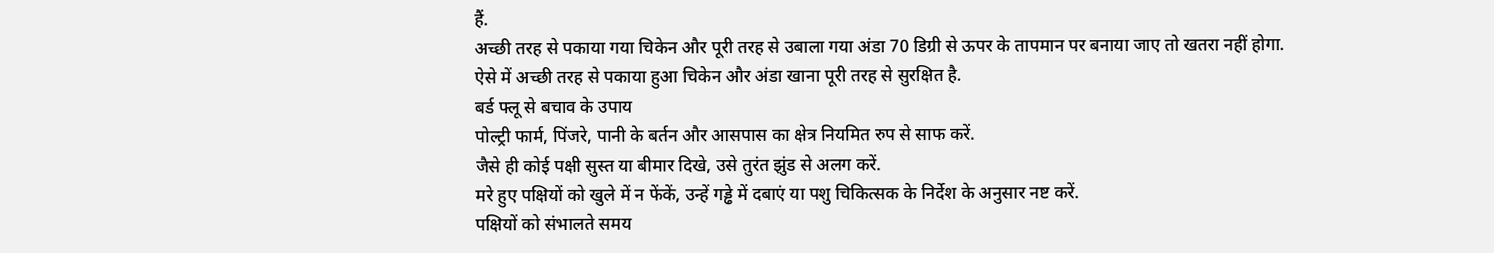हैं.
अच्छी तरह से पकाया गया चिकेन और पूरी तरह से उबाला गया अंडा 70 डिग्री से ऊपर के तापमान पर बनाया जाए तो खतरा नहीं होगा.
ऐसे में अच्छी तरह से पकाया हुआ चिकेन और अंडा खाना पूरी तरह से सुरक्षित है.
बर्ड फ्लू से बचाव के उपाय
पोल्ट्री फार्म, पिंजरे, पानी के बर्तन और आसपास का क्षेत्र नियमित रुप से साफ करें.
जैसे ही कोई पक्षी सुस्त या बीमार दिखे, उसे तुरंत झुंड से अलग करें.
मरे हुए पक्षियों को खुले में न फेंकें, उन्हें गड्ढे में दबाएं या पशु चिकित्सक के निर्देश के अनुसार नष्ट करें.
पक्षियों को संभालते समय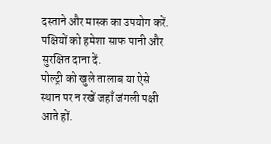दस्ताने और मास्क का उपयोग करें.
पक्षियों को हमेशा साफ पानी और सुरक्षित दाना दें.
पोल्ट्री को खुले तालाब या ऐसे स्थान पर न रखें जहाँ जंगली पक्षी आते हों.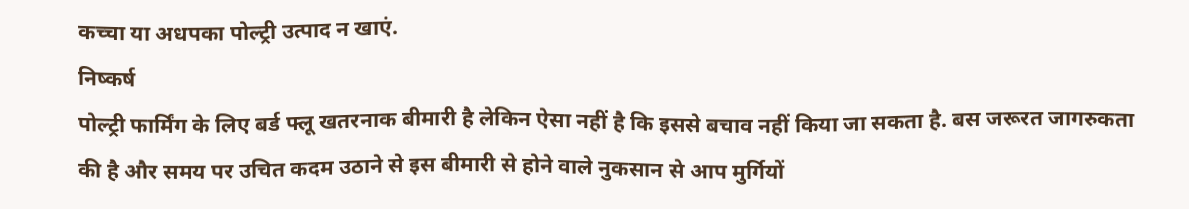कच्चा या अधपका पोल्ट्री उत्पाद न खाएं.
निष्कर्ष
पोल्ट्री फार्मिंग के लिए बर्ड फ्लू खतरनाक बीमारी है लेकिन ऐसा नहीं है कि इससे बचाव नहीं किया जा सकता है. बस जरूरत जागरुकता की है और समय पर उचित कदम उठाने से इस बीमारी से होने वाले नुकसान से आप मुर्गियों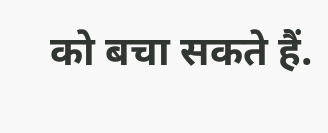को बचा सकते हैं.